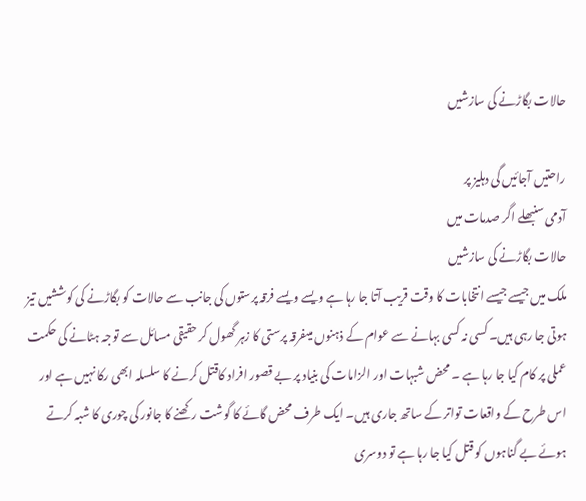حالات بگاڑنے کی سازشیں

راحتیں آجائیں گی دہلیز پر
آدمی سنبھلے اگر صدمات میں
حالات بگاڑنے کی سازشیں
ملک میں جیسے جیسے انتخابات کا وقت قریب آتا جا رہا ہے ویسے ویسے فرقہ پرستوں کی جانب سے حالات کو بگاڑنے کی کوششیں تیز ہوتی جا رہی ہیں۔ کسی نہ کسی بہانے سے عوام کے ذہنوں میںفرقہ پرستی کا زہر گھول کر حقیقی مسائل سے توجہ ہٹانے کی حکمت عملی پر کام کیا جا رہا ہے ۔ محض شبہات اور الزامات کی بنیاد پر بے قصور افراد کاقتل کرنے کا سلسلہ ابھی رکا نہیں ہے اور اس طرح کے واقعات تواتر کے ساتھ جاری ہیں۔ ایک طرف محض گائے کا گوشت رکھنے کا جانور کی چوری کا شبہ کرتے ہوئے بے گناہوں کو قتل کیا جا رہا ہے تو دوسری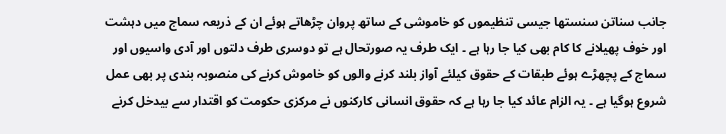جانب سناتن سنستھا جیسی تنظیموں کو خاموشی کے ساتھ پروان چڑھاتے ہوئے ان کے ذریعہ سماج میں دہشت اور خوف پھیلانے کا کام بھی کیا جا رہا ہے ۔ ایک طرف یہ صورتحال ہے تو دوسری طرف دلتوں اور آدی واسیوں اور سماج کے پچھڑے ہوئے طبقات کے حقوق کیلئے آواز بلند کرنے والوں کو خاموش کرنے کی منصوبہ بندی پر بھی عمل شروع ہوگیا ہے ۔ یہ الزام عائد کیا جا رہا ہے کہ حقوق انسانی کارکنوں نے مرکزی حکومت کو اقتدار سے بیدخل کرنے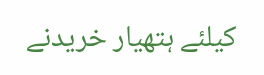کیلئے ہتھیار خریدنے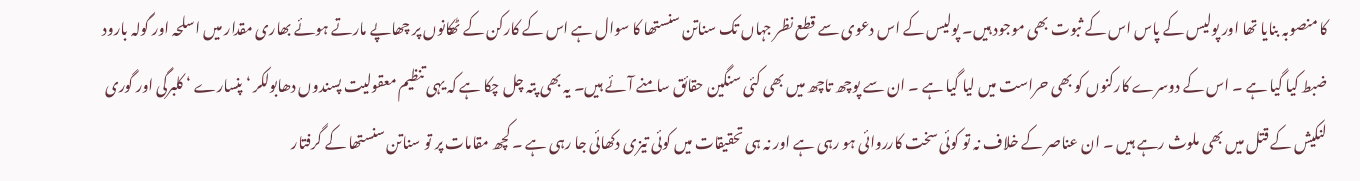کا منصوبہ بنایا تھا اور پولیس کے پاس اس کے ثبوت بھی موجود ہیں۔ پولیس کے اس دعوی سے قطع نظر جہاں تک سناتن سنستھا کا سوال ہے اس کے کارکن کے ٹھکانوں پر چھاپے مارتے ہوئے بھاری مقدار میں اسلحہ اور گولہ بارود ضبط کیا گیا ہے ۔ اس کے دوسرے کارکنوں کو بھی حراست میں لیا گیا ہے ۔ ان سے پوچھ تاچھ میں بھی کئی سنگین حقائق سامنے آئے ہیں۔ یہ بھی پتہ چل چکا ہے کہ یہی تنظیم معقولیت پسندوں دھابولکر ‘ پنسارے ‘ کلبرگی اور گوری لنکیش کے قتل میں بھی ملوث رہے ہیں ۔ ان عناصر کے خلاف نہ تو کوئی سخت کارروائی ہو رہی ہے اور نہ ہی تحقیقات میں کوئی تیزی دکھائی جا رہی ہے ۔ کچھ مقامات پر تو سناتن سنستھا کے گرفتار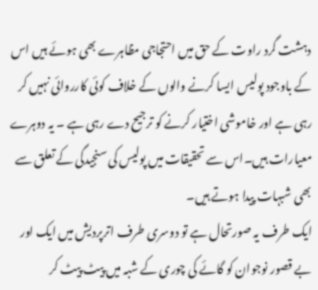دہشت گرد راوت کے حق میں احتجاجی مظاہرے بھی ہوئے ہیں اس کے باوجود پولیس ایسا کرنے والوں کے خلاف کوئی کارروائی نہیں کر رہی ہے اور خاموشی اختیار کرنے کو ترجیح دے رہی ہے ۔ یہ دوہرے معیارات ہیں۔اس سے تحقیقات میں پولیس کی سنجیدگی کے تعلق سے بھی شبہات پیدا ہوتے ہیں۔
ایک طرف یہ صورتحال ہے تو دوسری طرف اترپردیش میں ایک اور بے قصور نوجوان کو گائے کی چوری کے شبہ میں پیٹ پیٹ کر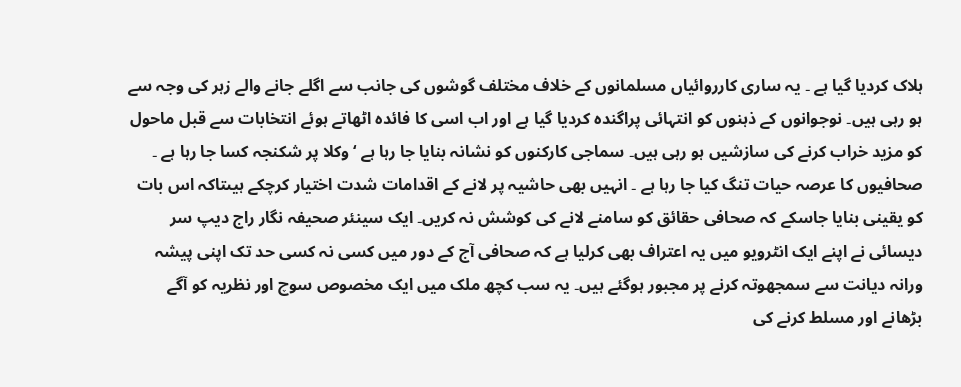ہلاک کردیا گیا ہے ۔ یہ ساری کارروائیاں مسلمانوں کے خلاف مختلف گوشوں کی جانب سے اگلے جانے والے زہر کی وجہ سے ہو رہی ہیں۔ نوجوانوں کے ذہنوں کو انتہائی پراگندہ کردیا گیا ہے اور اب اسی کا فائدہ اٹھاتے ہوئے انتخابات سے قبل ماحول کو مزید خراب کرنے کی سازشیں ہو رہی ہیں۔ سماجی کارکنوں کو نشانہ بنایا جا رہا ہے ‘ وکلا پر شکنجہ کسا جا رہا ہے ۔ صحافیوں کا عرصہ حیات تنگ کیا جا رہا ہے ۔ انہیں بھی حاشیہ پر لانے کے اقدامات شدت اختیار کرچکے ہیںتاکہ اس بات کو یقینی بنایا جاسکے کہ صحافی حقائق کو سامنے لانے کی کوشش نہ کریں۔ ایک سینئر صحیفہ نگار راج دیپ سر دیسائی نے اپنے ایک انٹرویو میں یہ اعتراف بھی کرلیا ہے کہ صحافی آج کے دور میں کسی نہ کسی حد تک اپنی پیشہ ورانہ دیانت سے سمجھوتہ کرنے پر مجبور ہوگئے ہیں۔ یہ سب کچھ ملک میں ایک مخصوص سوچ اور نظریہ کو آگے بڑھانے اور مسلط کرنے کی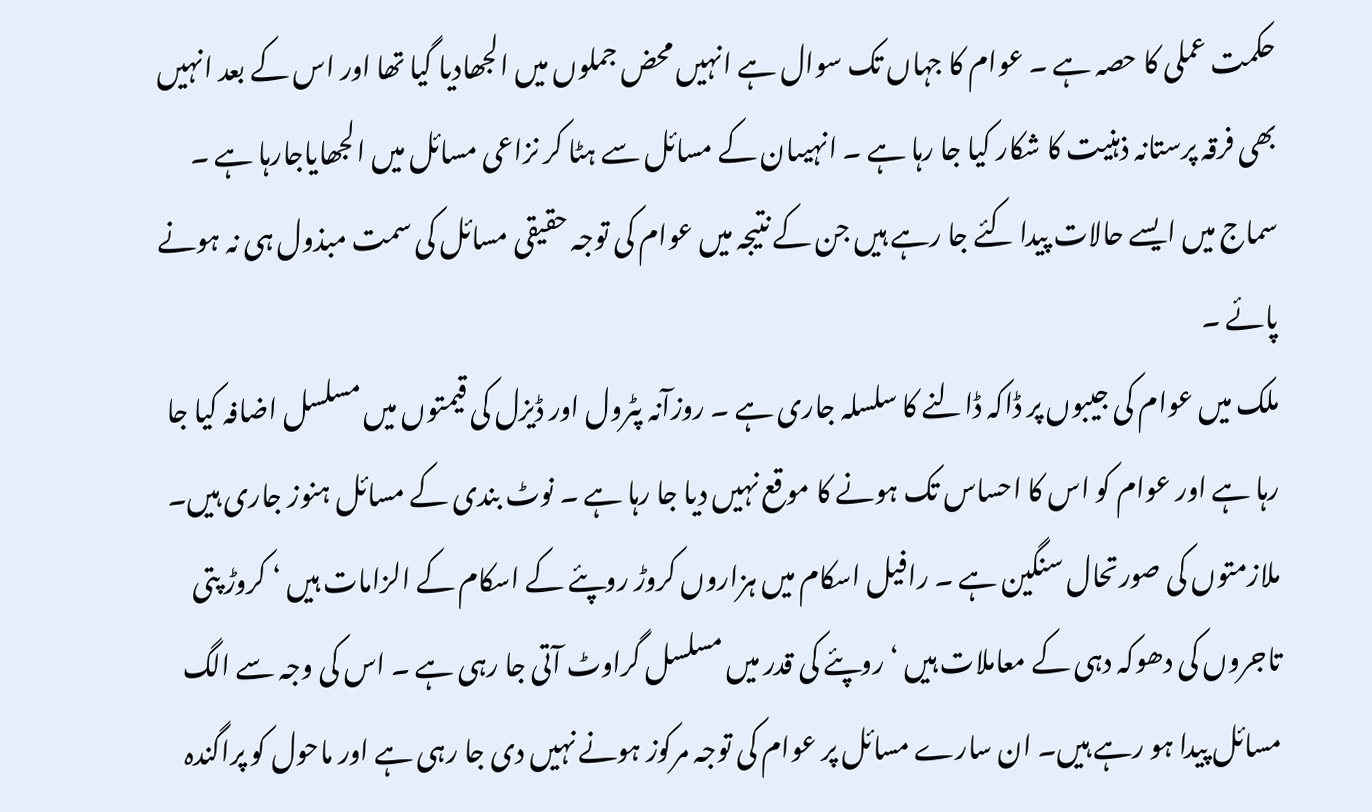حکمت عملی کا حصہ ہے ۔ عوام کا جہاں تک سوال ہے انہیں محض جملوں میں الجھادیا گیا تھا اور اس کے بعد انہیں بھی فرقہ پرستانہ ذہنیت کا شکار کیا جا رہا ہے ۔ انہیںان کے مسائل سے ہٹا کر نزاعی مسائل میں الجھایاجارہا ہے ۔ سماج میں ایسے حالات پیدا کئے جا رہے ہیں جن کے نتیجہ میں عوام کی توجہ حقیقی مسائل کی سمت مبذول ہی نہ ہونے پائے ۔
ملک میں عوام کی جیبوں پر ڈاکہ ڈالنے کا سلسلہ جاری ہے ۔ روزآنہ پٹرول اور ڈیزل کی قیمتوں میں مسلسل اضافہ کیا جا رہا ہے اور عوام کو اس کا احساس تک ہونے کا موقع نہیں دیا جا رہا ہے ۔ نوٹ بندی کے مسائل ہنوز جاری ہیں۔ ملازمتوں کی صورتحال سنگین ہے ۔ رافیل اسکام میں ہزاروں کروڑ روپئے کے اسکام کے الزامات ہیں ‘ کروڑ پتی تاجروں کی دھوکہ دہی کے معاملات ہیں ‘ روپئے کی قدر میں مسلسل گراوٹ آتی جا رہی ہے ۔ اس کی وجہ سے الگ مسائل پیدا ہو رہے ہیں۔ ان سارے مسائل پر عوام کی توجہ مرکوز ہونے نہیں دی جا رہی ہے اور ماحول کو پراگندہ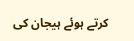کرتے ہوئے ہیجان کی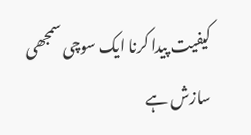کیفیت پیدا کرنا ایک سوچی سمجھی سازش ہے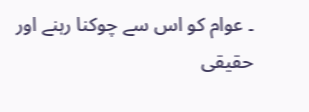۔ عوام کو اس سے چوکنا رہنے اور حقیقی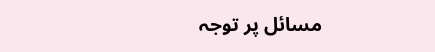مسائل پر توجہ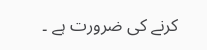کرنے کی ضرورت ہے ۔